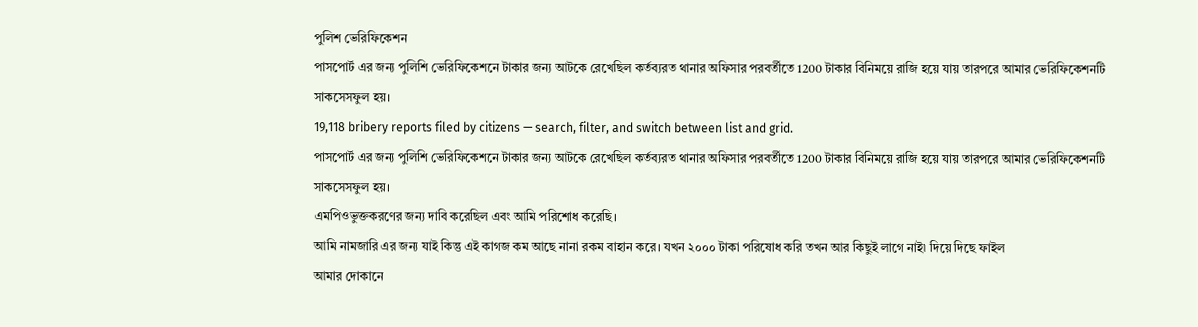পুলিশ ভেরিফিকেশন
পাসপোর্ট এর জন্য পুলিশি ভেরিফিকেশনে টাকার জন্য আটকে রেখেছিল কর্তব্যরত থানার অফিসার পরবর্তীতে 1200 টাকার বিনিময়ে রাজি হয়ে যায় তারপরে আমার ভেরিফিকেশনটি সাকসেসফুল হয়।
19,118 bribery reports filed by citizens — search, filter, and switch between list and grid.
পাসপোর্ট এর জন্য পুলিশি ভেরিফিকেশনে টাকার জন্য আটকে রেখেছিল কর্তব্যরত থানার অফিসার পরবর্তীতে 1200 টাকার বিনিময়ে রাজি হয়ে যায় তারপরে আমার ভেরিফিকেশনটি সাকসেসফুল হয়।
এমপিওভুক্তকরণের জন্য দাবি করেছিল এবং আমি পরিশোধ করেছি।
আমি নামজারি এর জন্য যাই কিন্তু এই কাগজ কম আছে নানা রকম বাহান করে। যখন ২০০০ টাকা পরিষোধ করি তখন আর কিছুই লাগে নাই৷ দিয়ে দিছে ফাইল
আমার দোকানে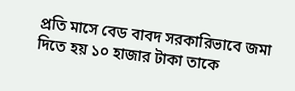প্রতি মাসে বেড বাবদ সরকারিভাবে জমা দিতে হয় ১০ হাজার টাকা তাকে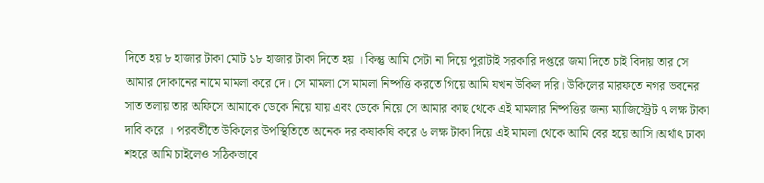দিতে হয় ৮ হাজার টাকা মোট ১৮ হাজার টাকা দিতে হয় । কিন্তু আমি সেটা না দিয়ে পুরাটাই সরকারি দপ্তরে জমা দিতে চাই বিদায় তার সে আমার দোকানের নামে মামলা করে দে। সে মামলা সে মামলা নিষ্পত্তি করতে গিয়ে আমি যখন উকিল দরি। উকিলের মারফতে নগর ভবনের সাত তলায় তার অফিসে আমাকে ডেকে নিয়ে যায় এবং ডেকে নিয়ে সে আমার কাছ থেকে এই মামলার নিষ্পত্তির জন্য ম্যাজিস্ট্রেট ৭ লক্ষ টাকা দাবি করে । পরবর্তীতে উকিলের উপস্থিতিতে অনেক দর কষাকষি করে ৬ লক্ষ টাকা দিয়ে এই মামলা থেকে আমি বের হয়ে আসি।অর্থাৎ ঢাকা শহরে আমি চাইলেও সঠিকভাবে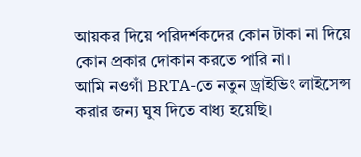আয়কর দিয়ে পরিদর্শকদের কোন টাকা না দিয়ে কোন প্রকার দোকান করতে পারি না।
আমি নওগাঁ BRTA-তে নতুন ড্রাইভিং লাইসেন্স করার জন্য ঘুষ দিতে বাধ্য হয়েছি।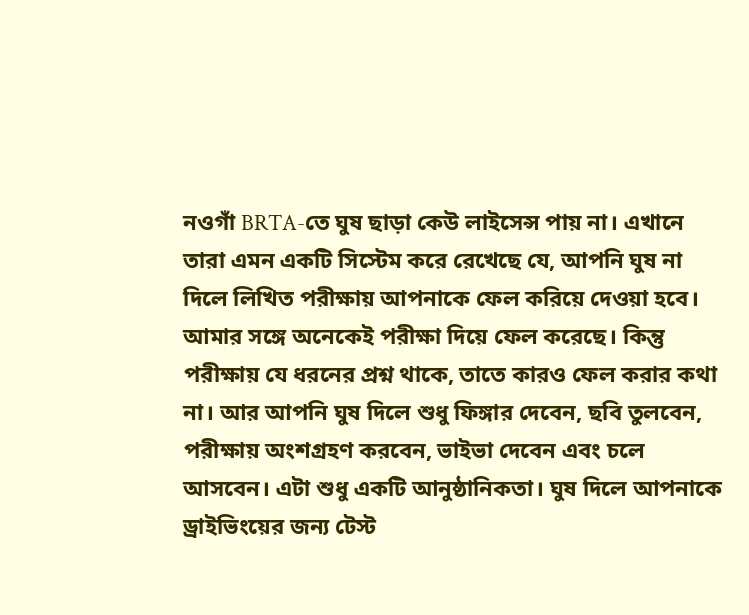নওগাঁ BRTA-তে ঘুষ ছাড়া কেউ লাইসেন্স পায় না। এখানে তারা এমন একটি সিস্টেম করে রেখেছে যে, আপনি ঘুষ না দিলে লিখিত পরীক্ষায় আপনাকে ফেল করিয়ে দেওয়া হবে। আমার সঙ্গে অনেকেই পরীক্ষা দিয়ে ফেল করেছে। কিন্তু পরীক্ষায় যে ধরনের প্রশ্ন থাকে, তাতে কারও ফেল করার কথা না। আর আপনি ঘুষ দিলে শুধু ফিঙ্গার দেবেন, ছবি তুলবেন, পরীক্ষায় অংশগ্রহণ করবেন, ভাইভা দেবেন এবং চলে আসবেন। এটা শুধু একটি আনুষ্ঠানিকতা। ঘুষ দিলে আপনাকে ড্রাইভিংয়ের জন্য টেস্ট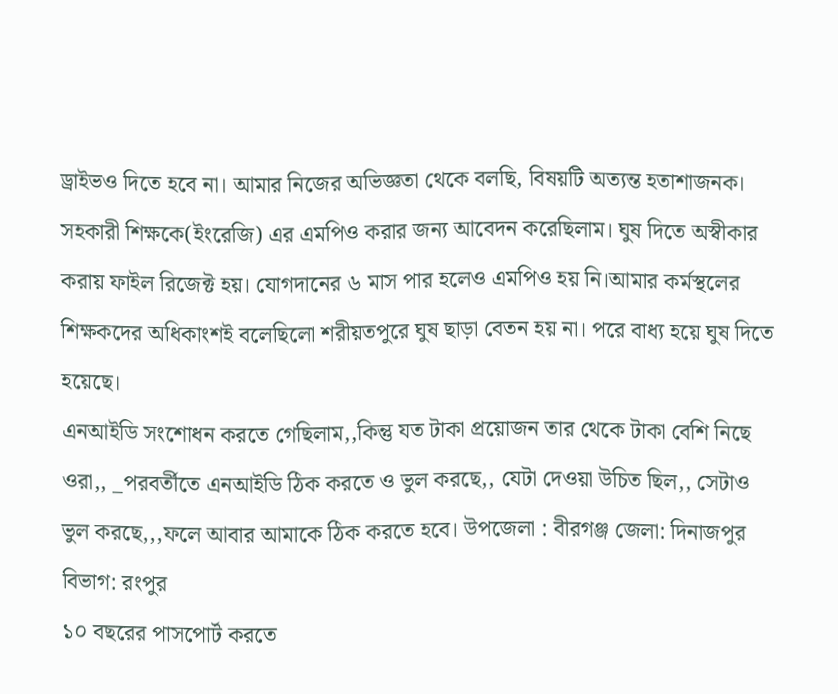ড্রাইভও দিতে হবে না। আমার নিজের অভিজ্ঞতা থেকে বলছি, বিষয়টি অত্যন্ত হতাশাজনক।
সহকারী শিক্ষকে(ইংরেজি) এর এমপিও করার জন্য আবেদন করেছিলাম। ঘুষ দিতে অস্বীকার করায় ফাইল রিজেক্ট হয়। যোগদানের ৬ মাস পার হলেও এমপিও হয় নি।আমার কর্মস্থলের শিক্ষকদের অধিকাংশই বলেছিলো শরীয়তপুরে ঘুষ ছাড়া বেতন হয় না। পরে বাধ্য হয়ে ঘুষ দিতে হয়েছে।
এনআইডি সংশোধন করতে গেছিলাম,,কিন্তু যত টাকা প্রয়োজন তার থেকে টাকা বেশি নিছে ওরা,, _পরবর্তীতে এনআইডি ঠিক করতে ও ভুল করছে,, যেটা দেওয়া উচিত ছিল,, সেটাও ভুল করছে,,,ফলে আবার আমাকে ঠিক করতে হবে। উপজেলা : বীরগঞ্জ জেলা: দিনাজপুর বিভাগ: রংপুর
১০ বছরের পাসপোর্ট করতে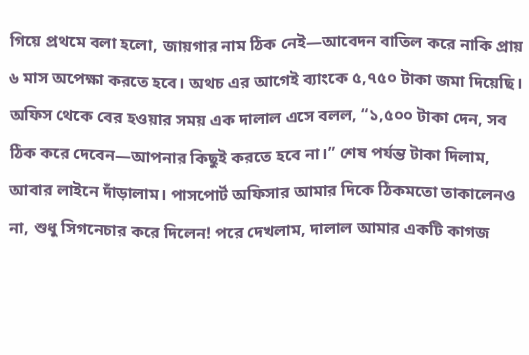গিয়ে প্রথমে বলা হলো, জায়গার নাম ঠিক নেই—আবেদন বাতিল করে নাকি প্রায় ৬ মাস অপেক্ষা করতে হবে। অথচ এর আগেই ব্যাংকে ৫,৭৫০ টাকা জমা দিয়েছি। অফিস থেকে বের হওয়ার সময় এক দালাল এসে বলল, “১,৫০০ টাকা দেন, সব ঠিক করে দেবেন—আপনার কিছুই করতে হবে না।” শেষ পর্যন্ত টাকা দিলাম, আবার লাইনে দাঁড়ালাম। পাসপোর্ট অফিসার আমার দিকে ঠিকমতো তাকালেনও না, শুধু সিগনেচার করে দিলেন! পরে দেখলাম, দালাল আমার একটি কাগজ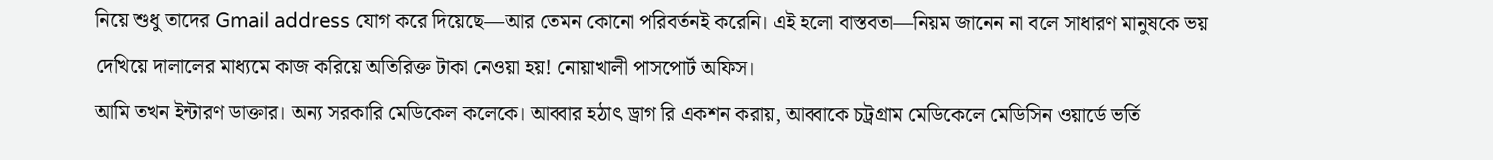নিয়ে শুধু তাদের Gmail address যোগ করে দিয়েছে—আর তেমন কোনো পরিবর্তনই করেনি। এই হলো বাস্তবতা—নিয়ম জানেন না বলে সাধারণ মানুষকে ভয় দেখিয়ে দালালের মাধ্যমে কাজ করিয়ে অতিরিক্ত টাকা নেওয়া হয়! নোয়াখালী পাসপোর্ট অফিস।
আমি তখন ইন্টারণ ডাক্তার। অন্য সরকারি মেডিকেল কলেকে। আব্বার হঠাৎ ড্রাগ রি একশন করায়, আব্বাকে চট্রগ্রাম মেডিকেলে মেডিসিন ওয়ার্ডে ভর্তি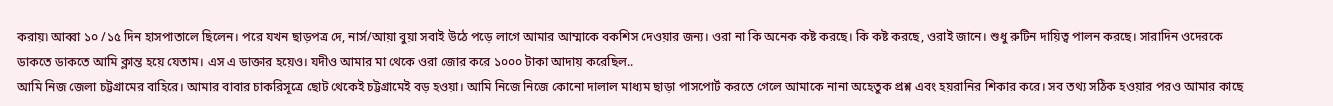করায়৷ আব্বা ১০ /১৫ দিন হাসপাতালে ছিলেন। পরে যখন ছাড়পত্র দে, নার্স/আয়া বুয়া সবাই উঠে পড়ে লাগে আমার আম্মাকে বকশিস দেওয়ার জন্য। ওরা না কি অনেক কষ্ট করছে। কি কষ্ট করছে, ওরাই জানে। শুধু রুটিন দায়িত্ব পালন করছে। সারাদিন ওদেরকে ডাকতে ডাকতে আমি ক্লান্ত হয়ে যেতাম। এস এ ডাক্তার হয়েও। যদীও আমার মা থেকে ওরা জোর করে ১০০০ টাকা আদায় করেছিল..
আমি নিজ জেলা চট্টগ্রামের বাহিরে। আমার বাবার চাকরিসূত্রে ছোট থেকেই চট্টগ্রামেই বড় হওয়া। আমি নিজে নিজে কোনো দালাল মাধ্যম ছাড়া পাসপোর্ট করতে গেলে আমাকে নানা অহেতুক প্রশ্ন এবং হয়রানির শিকার করে। সব তথ্য সঠিক হওয়ার পরও আমার কাছে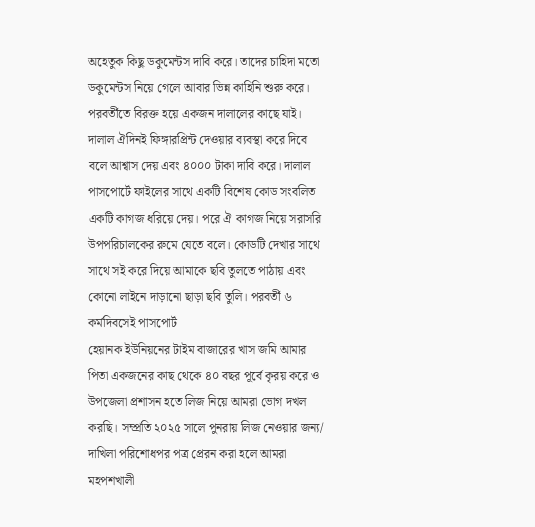অহেতুক কিছু ডকুমেন্টস দাবি করে। তাদের চাহিদা মতো ডকুমেন্টস নিয়ে গেলে আবার ভিন্ন কাহিনি শুরু করে। পরবর্তীতে বিরক্ত হয়ে একজন দালালের কাছে যাই। দালাল ঐদিনই ফিঙ্গারপ্রিন্ট দেওয়ার ব্যবস্থা করে দিবে বলে আশ্বাস দেয় এবং ৪০০০ টাকা দাবি করে। দালাল পাসপোর্টে ফাইলের সাথে একটি বিশেষ কোড সংবলিত একটি কাগজ ধরিয়ে দেয়। পরে ঐ কাগজ নিয়ে সরাসরি উপপরিচালকের রুমে যেতে বলে। কোডটি দেখার সাথে সাথে সই করে দিয়ে আমাকে ছবি তুলতে পাঠায় এবং কোনো লাইনে দাড়ানো ছাড়া ছবি তুলি। পরবর্তী ৬ কর্মদিবসেই পাসপোর্ট
হেয়ানক ইউনিয়নের টাইম বাজারের খাস জমি আমার পিতা একজনের কাছ থেকে ৪০ বছর পূর্বে কৃরয় করে ও উপজেলা প্রশাসন হতে লিজ নিয়ে আমরা ভোগ দখল করছি। সম্প্রতি ২০২৫ সালে পুনরায় লিজ নেওয়ার জন্য/ দাখিলা পরিশোধপর পত্র প্রেরন করা হলে আমরা মহপশখালী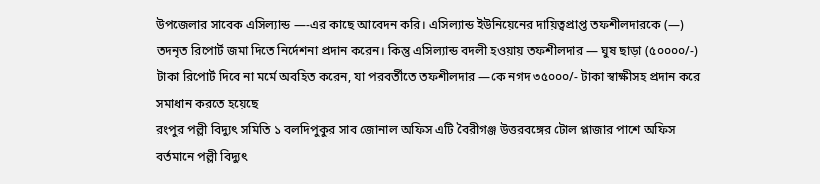উপজেলার সাবেক এসিল্যান্ড —-এর কাছে আবেদন করি। এসিল্যান্ড ইউনিয়েনের দায়িত্বপ্রাপ্ত তফশীলদারকে (—) তদনৃত রিপোর্ট জমা দিতে নির্দেশনা প্রদান করেন। কিন্তু এসিল্যান্ড বদলী হওয়ায় তফশীলদার — ঘুষ ছাড়া (৫০০০০/-) টাকা রিপোর্ট দিবে না মর্মে অবহিত করেন, যা পরবর্তীতে তফশীলদার —কে নগদ ৩৫০০০/- টাকা স্বাক্ষীসহ প্রদান করে সমাধান করতে হয়েছে
রংপুর পল্লী বিদ্যুৎ সমিতি ১ বলদিপুকুর সাব জোনাল অফিস এটি বৈরীগঞ্জ উত্তরবঙ্গের টোল প্লাজার পাশে অফিস বর্তমানে পল্লী বিদ্যুৎ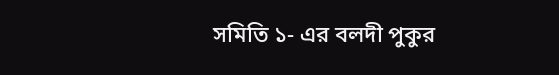সমিতি ১- এর বলদী পুকুর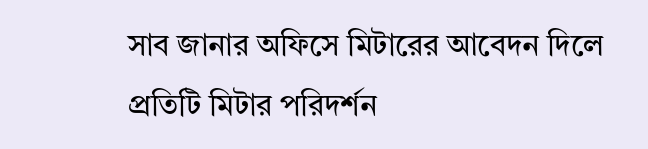সাব জানার অফিসে মিটারের আবেদন দিলে প্রতিটি মিটার পরিদর্শন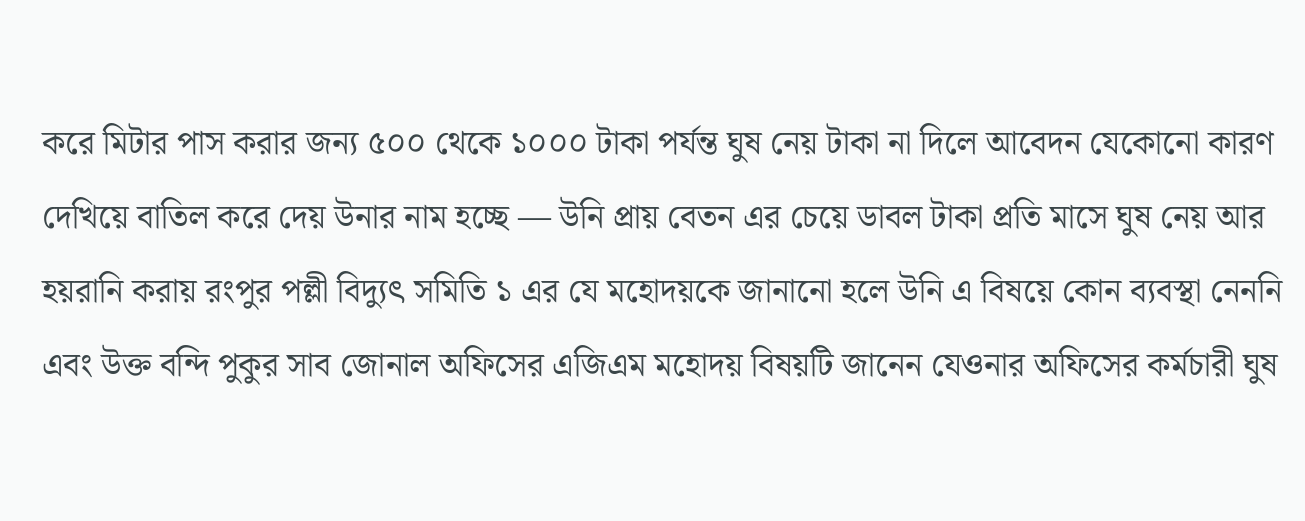করে মিটার পাস করার জন্য ৫০০ থেকে ১০০০ টাকা পর্যন্ত ঘুষ নেয় টাকা না দিলে আবেদন যেকোনো কারণ দেখিয়ে বাতিল করে দেয় উনার নাম হচ্ছে — উনি প্রায় বেতন এর চেয়ে ডাবল টাকা প্রতি মাসে ঘুষ নেয় আর হয়রানি করায় রংপুর পল্লী বিদ্যুৎ সমিতি ১ এর যে মহোদয়কে জানানো হলে উনি এ বিষয়ে কোন ব্যবস্থা নেননি এবং উক্ত বন্দি পুকুর সাব জোনাল অফিসের এজিএম মহোদয় বিষয়টি জানেন যেওনার অফিসের কর্মচারী ঘুষ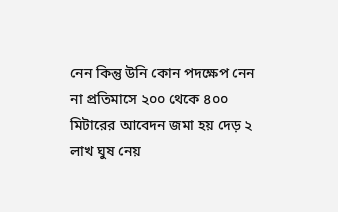নেন কিন্তু উনি কোন পদক্ষেপ নেন না প্রতিমাসে ২০০ থেকে ৪০০ মিটারের আবেদন জমা হয় দেড় ২ লাখ ঘুষ নেয়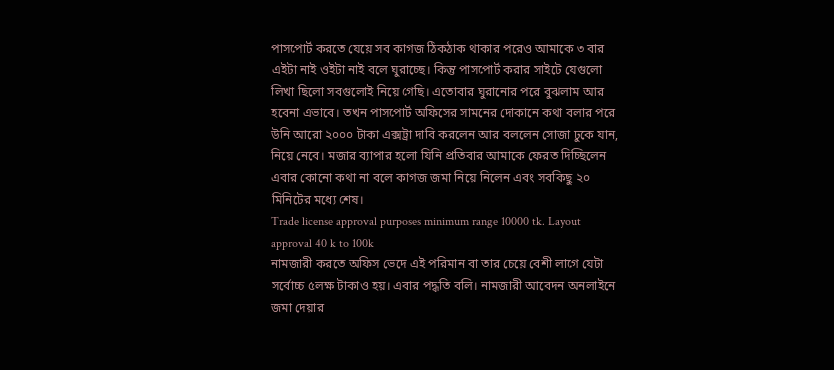পাসপোর্ট করতে যেয়ে সব কাগজ ঠিকঠাক থাকার পরেও আমাকে ৩ বার এইটা নাই ওইটা নাই বলে ঘুরাচ্ছে। কিন্তু পাসপোর্ট করার সাইটে যেগুলো লিখা ছিলো সবগুলোই নিয়ে গেছি। এতোবার ঘুরানোর পরে বুঝলাম আর হবেনা এভাবে। তখন পাসপোর্ট অফিসের সামনের দোকানে কথা বলার পরে উনি আরো ২০০০ টাকা এক্সট্রা দাবি করলেন আর বললেন সোজা ঢুকে যান, নিয়ে নেবে। মজার ব্যাপার হলো যিনি প্রতিবার আমাকে ফেরত দিচ্ছিলেন এবার কোনো কথা না বলে কাগজ জমা নিয়ে নিলেন এবং সবকিছু ২০ মিনিটের মধ্যে শেষ।
Trade license approval purposes minimum range 10000 tk. Layout approval 40 k to 100k
নামজারী করতে অফিস ভেদে এই পরিমান বা তার চেয়ে বেশী লাগে যেটা সর্বোচ্চ ৫লক্ষ টাকাও হয়। এবার পদ্ধতি বলি। নামজারী আবেদন অনলাইনে জমা দেয়ার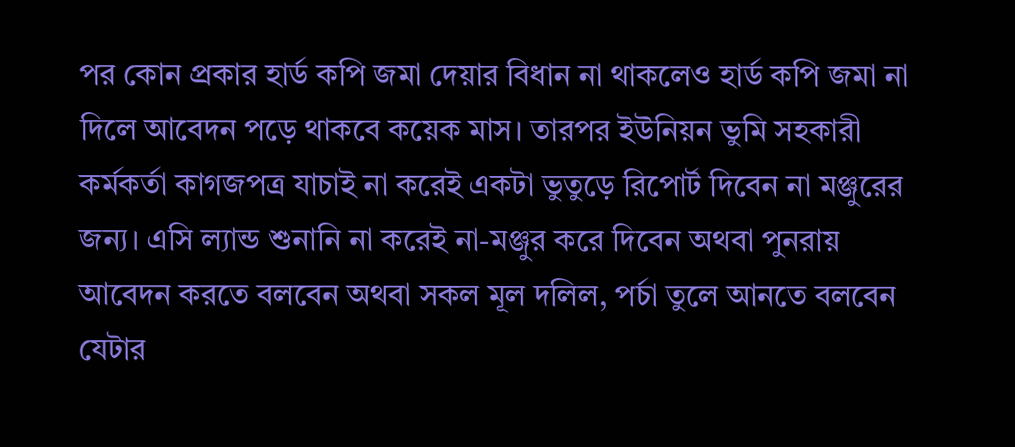পর কোন প্রকার হার্ড কপি জমা দেয়ার বিধান না থাকলেও হার্ড কপি জমা না দিলে আবেদন পড়ে থাকবে কয়েক মাস। তারপর ইউনিয়ন ভুমি সহকারী কর্মকর্তা কাগজপত্র যাচাই না করেই একটা ভুতুড়ে রিপোর্ট দিবেন না মঞ্জুরের জন্য। এসি ল্যান্ড শুনানি না করেই না-মঞ্জুর করে দিবেন অথবা পুনরায় আবেদন করতে বলবেন অথবা সকল মূল দলিল, পর্চা তুলে আনতে বলবেন যেটার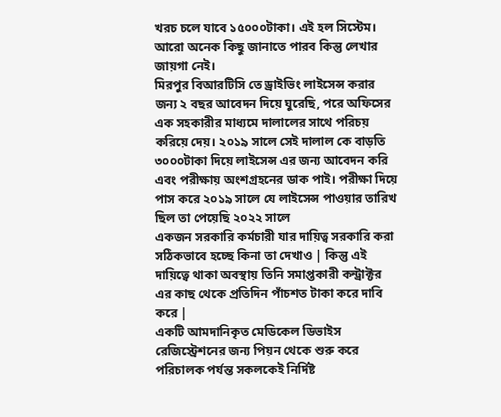খরচ চলে যাবে ১৫০০০টাকা। এই হল সিস্টেম। আরো অনেক কিছু জানাতে পারব কিন্তু লেখার জায়গা নেই।
মিরপুর বিআরটিসি তে ড্রাইভিং লাইসেন্স করার জন্য ২ বছর আবেদন দিয়ে ঘুরেছি, পরে অফিসের এক সহকারীর মাধ্যমে দালালের সাথে পরিচয় করিয়ে দেয়। ২০১৯ সালে সেই দালাল কে বাড়তি ৩০০০টাকা দিয়ে লাইসেন্স এর জন্য আবেদন করি এবং পরীক্ষায় অংশগ্রহনের ডাক পাই। পরীক্ষা দিয়ে পাস করে ২০১৯ সালে যে লাইসেন্স পাওয়ার তারিখ ছিল তা পেয়েছি ২০২২ সালে
একজন সরকারি কর্মচারী যার দায়িত্ব সরকারি করা সঠিকভাবে হচ্ছে কিনা তা দেখাও | কিন্তু এই দায়িত্বে থাকা অবস্থায় তিনি সমাপ্তকারী কন্ট্রাক্টর এর কাছ থেকে প্রতিদিন পাঁচশত টাকা করে দাবি করে |
একটি আমদানিকৃত মেডিকেল ডিভাইস রেজিস্ট্রেশনের জন্য পিয়ন থেকে শুরু করে পরিচালক পর্যন্ত সকলকেই নির্দিষ্ট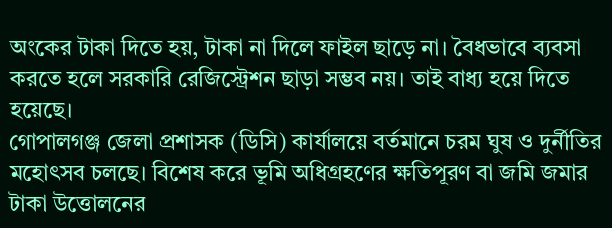অংকের টাকা দিতে হয়, টাকা না দিলে ফাইল ছাড়ে না। বৈধভাবে ব্যবসা করতে হলে সরকারি রেজিস্ট্রেশন ছাড়া সম্ভব নয়। তাই বাধ্য হয়ে দিতে হয়েছে।
গোপালগঞ্জ জেলা প্রশাসক (ডিসি) কার্যালয়ে বর্তমানে চরম ঘুষ ও দুর্নীতির মহোৎসব চলছে। বিশেষ করে ভূমি অধিগ্রহণের ক্ষতিপূরণ বা জমি জমার টাকা উত্তোলনের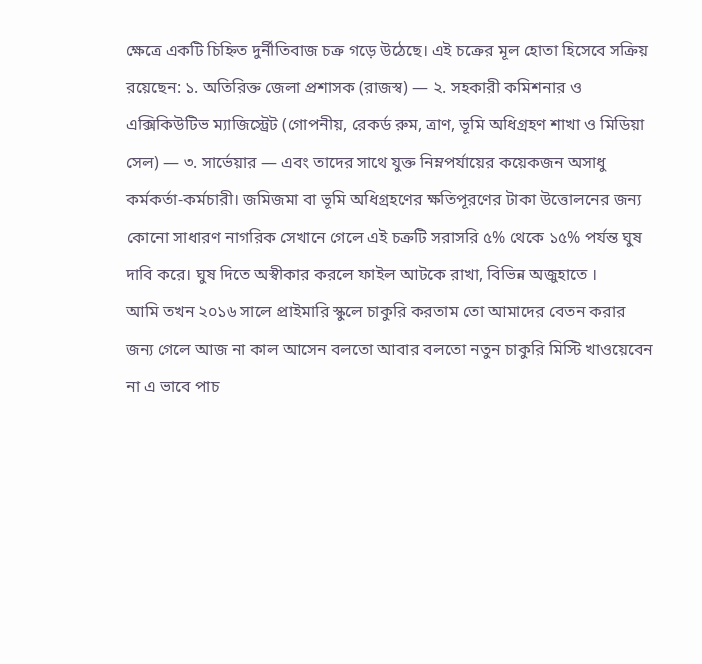ক্ষেত্রে একটি চিহ্নিত দুর্নীতিবাজ চক্র গড়ে উঠেছে। এই চক্রের মূল হোতা হিসেবে সক্রিয় রয়েছেন: ১. অতিরিক্ত জেলা প্রশাসক (রাজস্ব) — ২. সহকারী কমিশনার ও এক্সিকিউটিভ ম্যাজিস্ট্রেট (গোপনীয়, রেকর্ড রুম, ত্রাণ, ভূমি অধিগ্রহণ শাখা ও মিডিয়া সেল) — ৩. সার্ভেয়ার — এবং তাদের সাথে যুক্ত নিম্নপর্যায়ের কয়েকজন অসাধু কর্মকর্তা-কর্মচারী। জমিজমা বা ভূমি অধিগ্রহণের ক্ষতিপূরণের টাকা উত্তোলনের জন্য কোনো সাধারণ নাগরিক সেখানে গেলে এই চক্রটি সরাসরি ৫% থেকে ১৫% পর্যন্ত ঘুষ দাবি করে। ঘুষ দিতে অস্বীকার করলে ফাইল আটকে রাখা, বিভিন্ন অজুহাতে ।
আমি তখন ২০১৬ সালে প্রাইমারি স্কুলে চাকুরি করতাম তো আমাদের বেতন করার জন্য গেলে আজ না কাল আসেন বলতো আবার বলতো নতুন চাকুরি মিস্টি খাওয়েবেন না এ ভাবে পাচ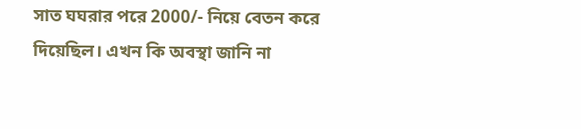সাত ঘঘরার পরে 2000/- নিয়ে বেতন করে দিয়েছিল। এখন কি অবস্থা জানি না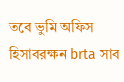তবে ভুমি অফিস হিসাবরক্ষন brta সাব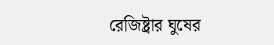রেজিষ্ট্রার ঘুষের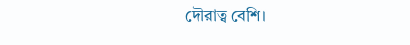দৌরাত্ব বেশি।